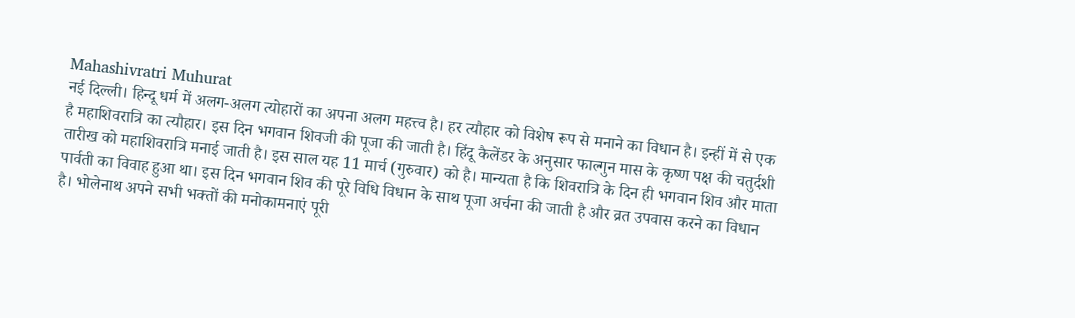Mahashivratri Muhurat
नई दिल्ली। हिन्दू धर्म में अलग-अलग त्योहारों का अपना अलग महत्त्व है। हर त्यौहार को विशेष रूप से मनाने का विधान है। इन्हीं में से एक है महाशिवरात्रि का त्यौहार। इस दिन भगवान शिवजी की पूजा की जाती है। हिंदू कैलेंडर के अनुसार फाल्गुन मास के कृष्ण पक्ष की चतुर्दशी तारीख को महाशिवरात्रि मनाई जाती है। इस साल यह 11 मार्च (गुरुवार) को है। मान्यता है कि शिवरात्रि के दिन ही भगवान शिव और माता पार्वती का विवाह हुआ था। इस दिन भगवान शिव की पूरे विधि विधान के साथ पूजा अर्चना की जाती है और व्रत उपवास करने का विधान है। भोलेनाथ अपने सभी भक्तों की मनोकामनाएं पूरी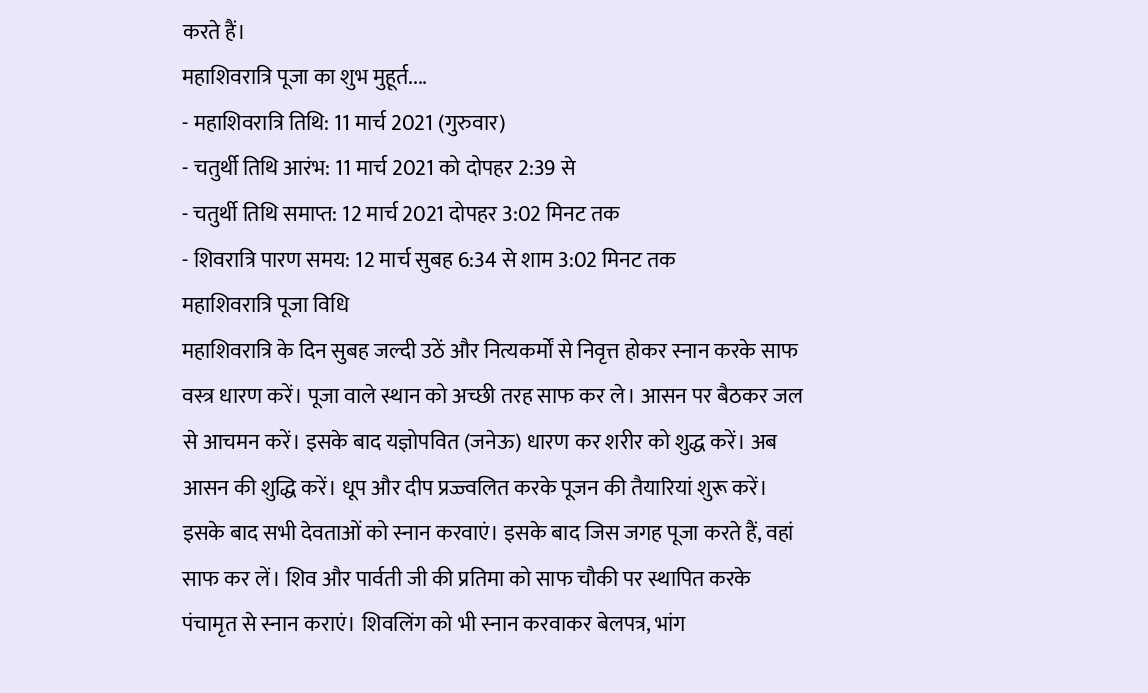करते हैं।
महाशिवरात्रि पूजा का शुभ मुहूर्त....
- महाशिवरात्रि तिथि: 11 मार्च 2021 (गुरुवार)
- चतुर्थी तिथि आरंभ: 11 मार्च 2021 को दोपहर 2:39 से
- चतुर्थी तिथि समाप्त: 12 मार्च 2021 दोपहर 3:02 मिनट तक
- शिवरात्रि पारण समय: 12 मार्च सुबह 6:34 से शाम 3:02 मिनट तक
महाशिवरात्रि पूजा विधि
महाशिवरात्रि के दिन सुबह जल्दी उठें और नित्यकर्मों से निवृत्त होकर स्नान करके साफ वस्त्र धारण करें। पूजा वाले स्थान को अच्छी तरह साफ कर ले। आसन पर बैठकर जल से आचमन करें। इसके बाद यज्ञोपवित (जनेऊ) धारण कर शरीर को शुद्ध करें। अब आसन की शुद्धि करें। धूप और दीप प्रज्ज्वलित करके पूजन की तैयारियां शुरू करें। इसके बाद सभी देवताओं को स्नान करवाएं। इसके बाद जिस जगह पूजा करते हैं, वहां साफ कर लें। शिव और पार्वती जी की प्रतिमा को साफ चौकी पर स्थापित करके पंचामृत से स्नान कराएं। शिवलिंग को भी स्नान करवाकर बेलपत्र, भांग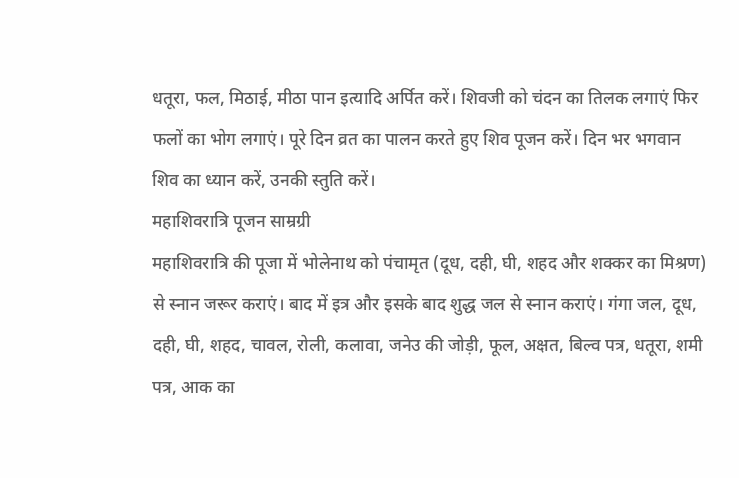धतूरा, फल, मिठाई, मीठा पान इत्यादि अर्पित करें। शिवजी को चंदन का तिलक लगाएं फिर फलों का भोग लगाएं। पूरे दिन व्रत का पालन करते हुए शिव पूजन करें। दिन भर भगवान शिव का ध्यान करें, उनकी स्तुति करें।
महाशिवरात्रि पूजन साम्रग्री
महाशिवरात्रि की पूजा में भोलेनाथ को पंचामृत (दूध, दही, घी, शहद और शक्कर का मिश्रण) से स्नान जरूर कराएं। बाद में इत्र और इसके बाद शुद्ध जल से स्नान कराएं। गंगा जल, दूध, दही, घी, शहद, चावल, रोली, कलावा, जनेउ की जोड़ी, फूल, अक्षत, बिल्व पत्र, धतूरा, शमी पत्र, आक का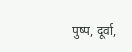पुष्प, दूर्वा,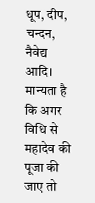धूप, दीप, चन्दन, नैवेद्य आदि। मान्यता है कि अगर विधि से महादेव की पूजा की जाए तो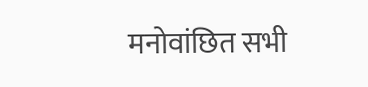मनोवांछित सभी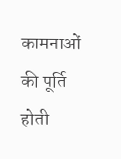कामनाओं की पूर्ति होती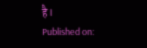है।
Published on: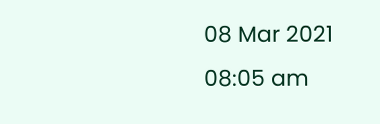08 Mar 2021 08:05 am